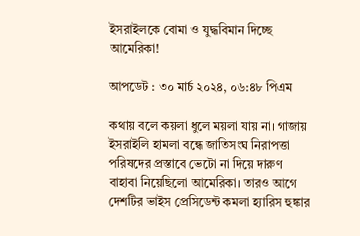ইসরাইলকে বোমা ও যুদ্ধবিমান দিচ্ছে আমেরিকা!

আপডেট : ৩০ মার্চ ২০২৪, ০৬:৪৮ পিএম

কথায় বলে কয়লা ধুলে ময়লা যায় না। গাজায় ইসরাইলি হামলা বন্ধে জাতিসংঘ নিরাপত্তা পরিষদের প্রস্তাবে ভেটো না দিয়ে দারুণ বাহাবা নিয়েছিলো আমেরিকা। তারও আগে দেশটির ভাইস প্রেসিডেন্ট কমলা হ্যারিস হুঙ্কার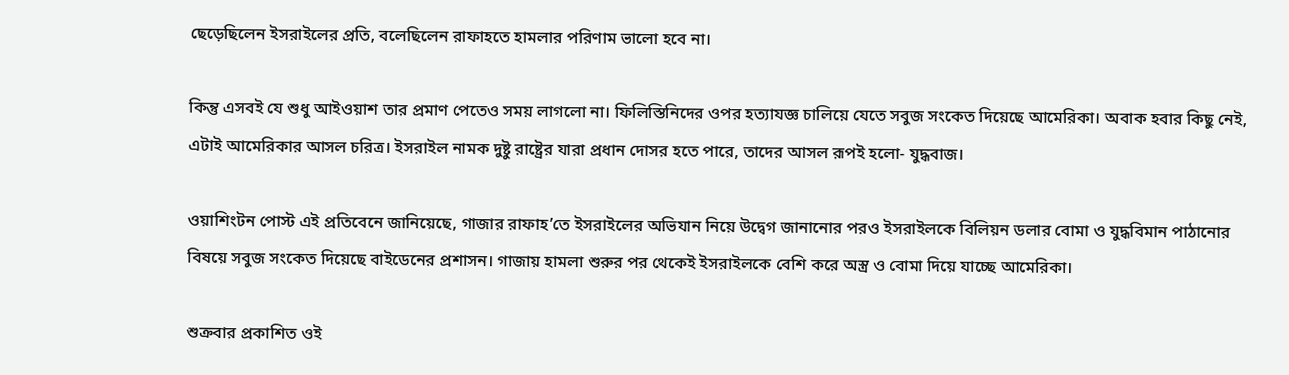ছেড়েছিলেন ইসরাইলের প্রতি, বলেছিলেন রাফাহতে হামলার পরিণাম ভালো হবে না।

কিন্তু এসবই যে শুধু আইওয়াশ তার প্রমাণ পেতেও সময় লাগলো না। ফিলিস্তিনিদের ওপর হত্যাযজ্ঞ চালিয়ে যেতে সবুজ সংকেত দিয়েছে আমেরিকা। অবাক হবার কিছু নেই, এটাই আমেরিকার আসল চরিত্র। ইসরাইল নামক দুষ্টু রাষ্ট্রের যারা প্রধান দোসর হতে পারে, তাদের আসল রূপই হলো- যুদ্ধবাজ।

ওয়াশিংটন পোস্ট এই প্রতিবেনে জানিয়েছে, গাজার রাফাহ’তে ইসরাইলের অভিযান নিয়ে উদ্বেগ জানানোর পরও ইসরাইলকে বিলিয়ন ডলার বোমা ও যুদ্ধবিমান পাঠানোর বিষয়ে সবুজ সংকেত দিয়েছে বাইডেনের প্রশাসন। গাজায় হামলা শুরুর পর থেকেই ইসরাইলকে বেশি করে অস্ত্র ও বোমা দিয়ে যাচ্ছে আমেরিকা।

শুক্রবার প্রকাশিত ওই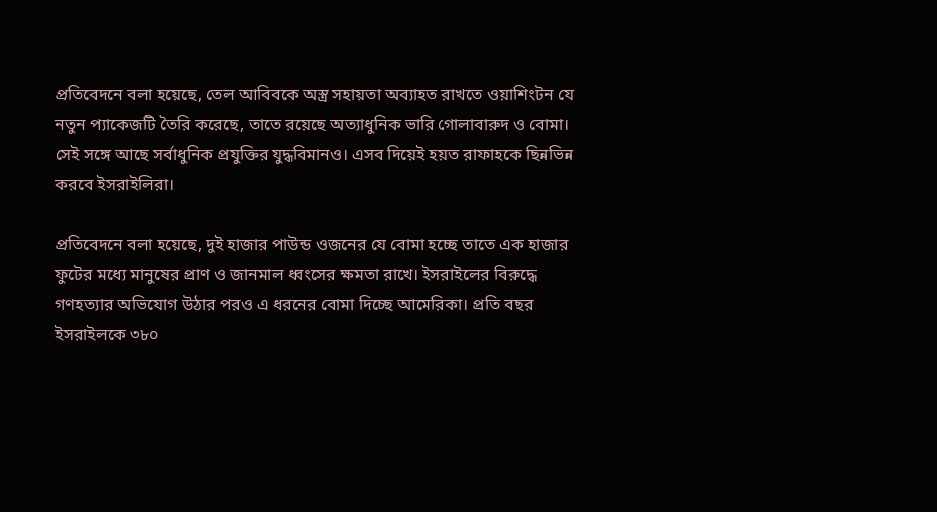প্রতিবেদনে বলা হয়েছে, তেল আবিবকে অস্ত্র সহায়তা অব্যাহত রাখতে ওয়াশিংটন যে নতুন প্যাকেজটি তৈরি করেছে, তাতে রয়েছে অত্যাধুনিক ভারি গোলাবারুদ ও বোমা। সেই সঙ্গে আছে সর্বাধুনিক প্রযুক্তির যুদ্ধবিমানও। এসব দিয়েই হয়ত রাফাহকে ছিন্নভিন্ন করবে ইসরাইলিরা।

প্রতিবেদনে বলা হয়েছে, দুই হাজার পাউন্ড ওজনের যে বোমা হচ্ছে তাতে এক হাজার ফুটের মধ্যে মানুষের প্রাণ ও জানমাল ধ্বংসের ক্ষমতা রাখে। ইসরাইলের বিরুদ্ধে গণহত্যার অভিযোগ উঠার পরও এ ধরনের বোমা দিচ্ছে আমেরিকা। প্রতি বছর ইসরাইলকে ৩৮০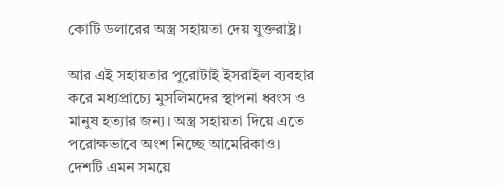কোটি ডলারের অস্ত্র সহায়তা দেয় যুক্তরাষ্ট্র।

আর এই সহায়তার পুরোটাই ইসরাইল ব্যবহার করে মধ্যপ্রাচ্যে মুসলিমদের স্থাপনা ধ্বংস ও মানুষ হত্যার জন্য। অস্ত্র সহায়তা দিয়ে এতে পরোক্ষভাবে অংশ নিচ্ছে আমেরিকাও। দেশটি এমন সময়ে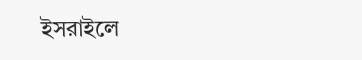ইসরাইলে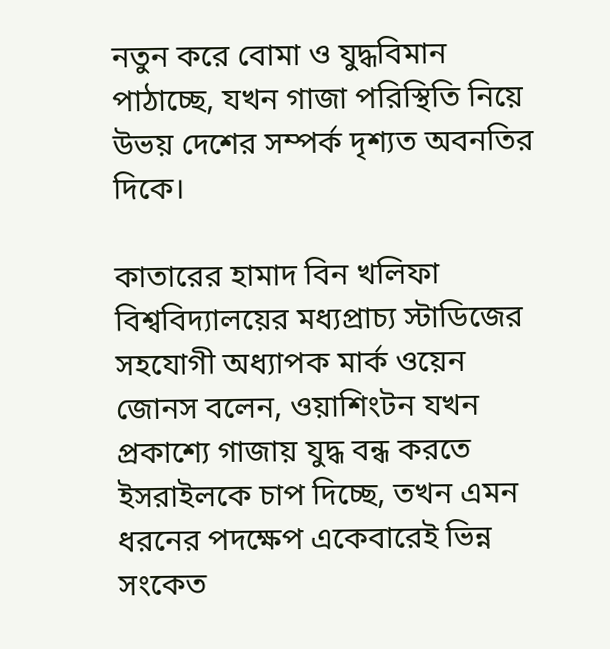নতুন করে বোমা ও যুদ্ধবিমান পাঠাচ্ছে, যখন গাজা পরিস্থিতি নিয়ে উভয় দেশের সম্পর্ক দৃশ্যত অবনতির দিকে।

কাতারের হামাদ বিন খলিফা বিশ্ববিদ্যালয়ের মধ্যপ্রাচ্য স্টাডিজের সহযোগী অধ্যাপক মার্ক ওয়েন জোনস বলেন, ওয়াশিংটন যখন প্রকাশ্যে গাজায় যুদ্ধ বন্ধ করতে ইসরাইলকে চাপ দিচ্ছে, তখন এমন ধরনের পদক্ষেপ একেবারেই ভিন্ন সংকেত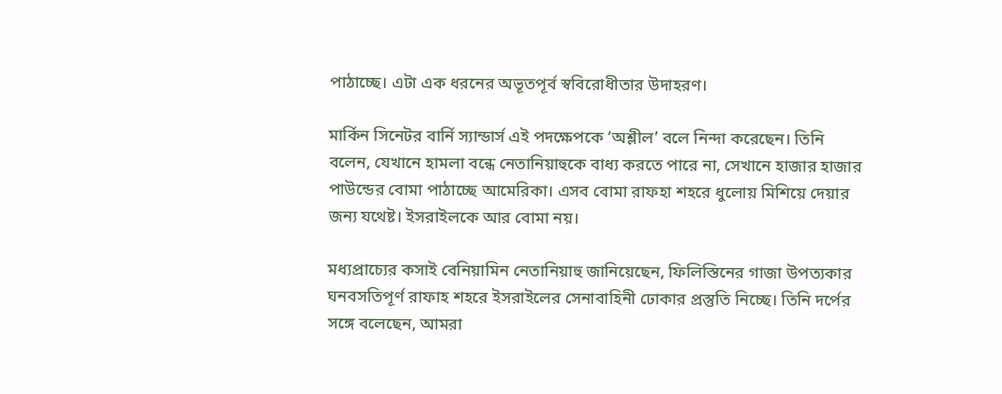পাঠাচ্ছে। এটা এক ধরনের অভূতপূর্ব স্ববিরোধীতার উদাহরণ।

মার্কিন সিনেটর বার্নি স্যান্ডার্স এই পদক্ষেপকে ‘অশ্লীল’ বলে নিন্দা করেছেন। তিনি বলেন, যেখানে হামলা বন্ধে নেতানিয়াহুকে বাধ্য করতে পারে না, সেখানে হাজার হাজার পাউন্ডের বোমা পাঠাচ্ছে আমেরিকা। এসব বোমা রাফহা শহরে ধুলোয় মিশিয়ে দেয়ার জন্য যথেষ্ট। ইসরাইলকে আর বোমা নয়।

মধ্যপ্রাচ্যের কসাই বেনিয়ামিন নেতানিয়াহু জানিয়েছেন, ফিলিস্তিনের গাজা উপত্যকার ঘনবসতিপূর্ণ রাফাহ শহরে ইসরাইলের সেনাবাহিনী ঢোকার প্রস্তুতি নিচ্ছে। তিনি দর্পের সঙ্গে বলেছেন, আমরা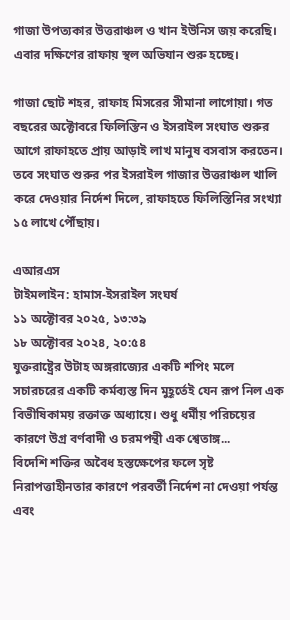গাজা উপত্যকার উত্তরাঞ্চল ও খান ইউনিস জয় করেছি। এবার দক্ষিণের রাফায় স্থল অভিযান শুরু হচ্ছে।

গাজা ছোট শহর, রাফাহ মিসরের সীমানা লাগোয়া। গত বছরের অক্টোবরে ফিলিস্তিন ও ইসরাইল সংঘাত শুরুর আগে রাফাহতে প্রায় আড়াই লাখ মানুষ বসবাস করতেন। তবে সংঘাত শুরুর পর ইসরাইল গাজার উত্তরাঞ্চল খালি করে দেওয়ার নির্দেশ দিলে, রাফাহতে ফিলিস্তিনির সংখ্যা ১৫ লাখে পৌঁছায়।

এআরএস
টাইমলাইন: হামাস-ইসরাইল সংঘর্ষ
১১ অক্টোবর ২০২৫, ১৩:৩৯
১৮ অক্টোবর ২০২৪, ২০:৫৪
যুক্তরাষ্ট্রের উটাহ অঙ্গরাজ্যের একটি শপিং মলে সচারচরের একটি কর্মব্যস্ত দিন মুহূর্তেই যেন রূপ নিল এক বিভীষিকাময় রক্তাক্ত অধ্যায়ে। শুধু ধর্মীয় পরিচয়ের কারণে উগ্র বর্ণবাদী ও চরমপন্থী এক শ্বেতাঙ্গ...
বিদেশি শক্তির অবৈধ হস্তক্ষেপের ফলে সৃষ্ট নিরাপত্তাহীনতার কারণে পরবর্তী নির্দেশ না দেওয়া পর্যন্ত এবং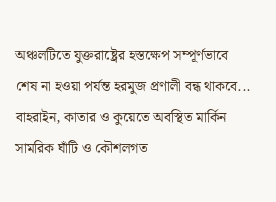অঞ্চলটিতে যুক্তরাষ্ট্রের হস্তক্ষেপ সম্পূর্ণভাবে শেষ না হওয়া পর্যন্ত হরমুজ প্রণালী বন্ধ থাকবে...
বাহরাইন, কাতার ও কুয়েতে অবস্থিত মার্কিন সামরিক ঘাঁটি ও কৌশলগত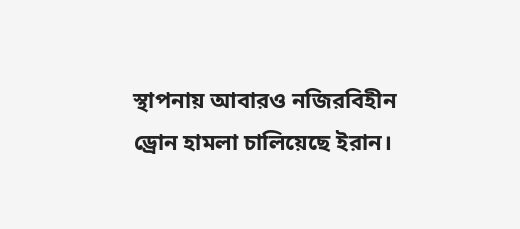স্থাপনায় আবারও নজিরবিহীন ড্রোন হামলা চালিয়েছে ইরান।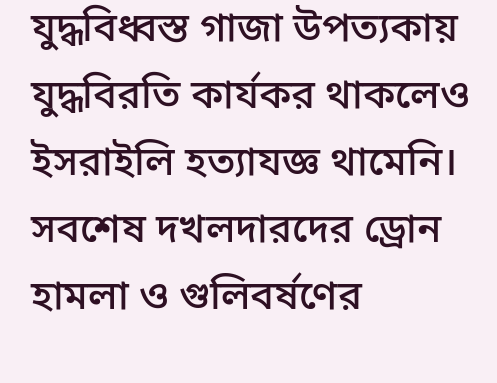যুদ্ধবিধ্বস্ত গাজা উপত্যকায় যুদ্ধবিরতি কার্যকর থাকলেও ইসরাইলি হত্যাযজ্ঞ থামেনি। সবশেষ দখলদারদের ড্রোন হামলা ও গুলিবর্ষণের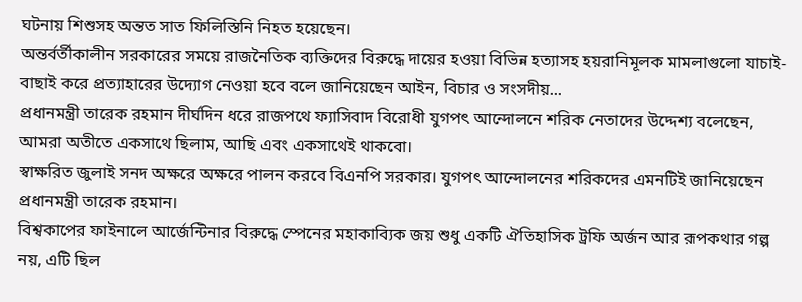ঘটনায় শিশুসহ অন্তত সাত ফিলিস্তিনি নিহত হয়েছেন।
অন্তর্বর্তীকালীন সরকারের সময়ে রাজনৈতিক ব্যক্তিদের বিরুদ্ধে দায়ের হওয়া বিভিন্ন হত্যাসহ হয়রানিমূলক মামলাগুলো যাচাই-বাছাই করে প্রত্যাহারের উদ্যোগ নেওয়া হবে বলে জানিয়েছেন আইন, বিচার ও সংসদীয়...
প্রধানমন্ত্রী তারেক রহমান দীর্ঘদিন ধরে রাজপথে ফ্যাসিবাদ বিরোধী যুগপৎ আন্দোলনে শরিক নেতাদের উদ্দেশ্য বলেছেন, আমরা অতীতে একসাথে ছিলাম, আছি এবং একসাথেই থাকবো।
স্বাক্ষরিত জুলাই সনদ অক্ষরে অক্ষরে পালন করবে বিএনপি সরকার। যুগপৎ আন্দোলনের শরিকদের এমনটিই জানিয়েছেন প্রধানমন্ত্রী তারেক রহমান।
বিশ্বকাপের ফাইনালে আর্জেন্টিনার বিরুদ্ধে স্পেনের মহাকাব্যিক জয় শুধু একটি ঐতিহাসিক ট্রফি অর্জন আর রূপকথার গল্প নয়, এটি ছিল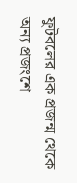ফুটবলের এক প্রজন্ম থেকে অন্য প্রজংশে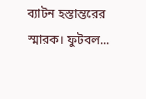ব্যাটন হস্তান্তরের স্মারক। ফুটবল...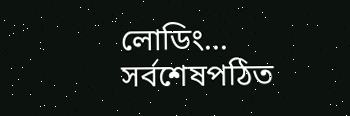লোডিং...
সর্বশেষপঠিত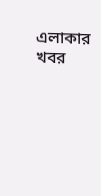এলাকার খবর